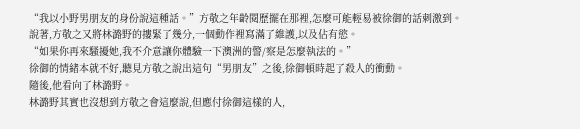“我以小野男朋友的身份說這種話。”方敬之年齡閱歷擺在那裡,怎麼可能輕易被徐御的話刺激到。
說著,方敬之又將林潞野的摟緊了幾分,一個動作裡寫滿了維護,以及佔有慾。
“如果你再來騷擾她,我不介意讓你體驗一下澳洲的警/察是怎麼執法的。”
徐御的情緒本就不好,聽見方敬之說出這句“男朋友”之後,徐御頓時起了殺人的衝動。
隨後,他看向了林潞野。
林潞野其實也沒想到方敬之會這麼說,但應付徐御這樣的人,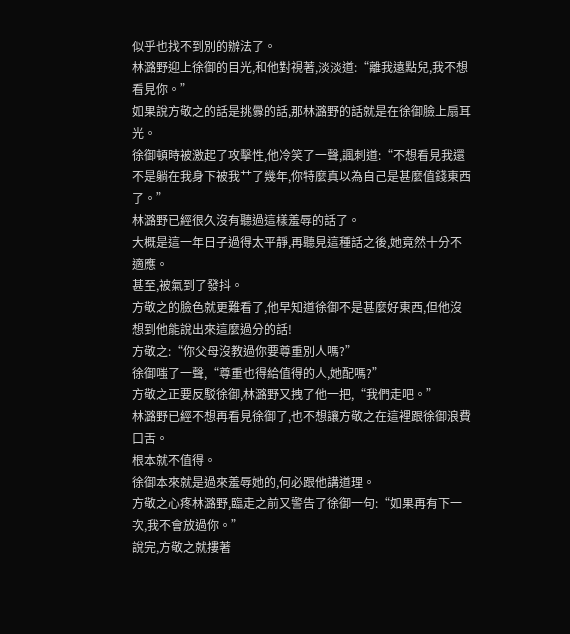似乎也找不到別的辦法了。
林潞野迎上徐御的目光,和他對視著,淡淡道:“離我遠點兒,我不想看見你。”
如果說方敬之的話是挑釁的話,那林潞野的話就是在徐御臉上扇耳光。
徐御頓時被激起了攻擊性,他冷笑了一聲,諷刺道:“不想看見我還不是躺在我身下被我艹了幾年,你特麼真以為自己是甚麼值錢東西了。”
林潞野已經很久沒有聽過這樣羞辱的話了。
大概是這一年日子過得太平靜,再聽見這種話之後,她竟然十分不適應。
甚至,被氣到了發抖。
方敬之的臉色就更難看了,他早知道徐御不是甚麼好東西,但他沒想到他能說出來這麼過分的話!
方敬之:“你父母沒教過你要尊重別人嗎?”
徐御嗤了一聲,“尊重也得給值得的人,她配嗎?”
方敬之正要反駁徐御,林潞野又拽了他一把,“我們走吧。”
林潞野已經不想再看見徐御了,也不想讓方敬之在這裡跟徐御浪費口舌。
根本就不值得。
徐御本來就是過來羞辱她的,何必跟他講道理。
方敬之心疼林潞野,臨走之前又警告了徐御一句:“如果再有下一次,我不會放過你。”
說完,方敬之就摟著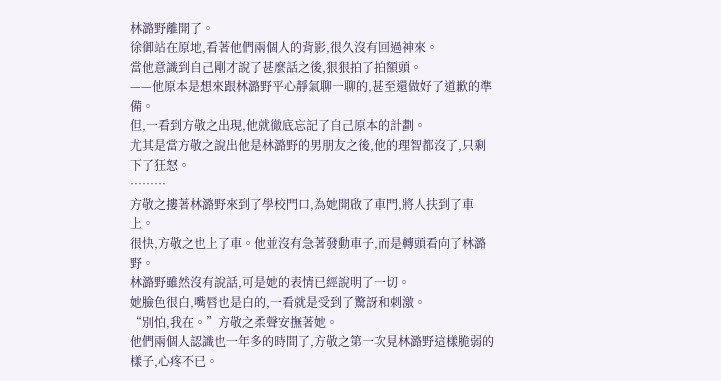林潞野離開了。
徐御站在原地,看著他們兩個人的背影,很久沒有回過神來。
當他意識到自己剛才說了甚麼話之後,狠狠拍了拍額頭。
——他原本是想來跟林潞野平心靜氣聊一聊的,甚至還做好了道歉的準備。
但,一看到方敬之出現,他就徹底忘記了自己原本的計劃。
尤其是當方敬之說出他是林潞野的男朋友之後,他的理智都沒了,只剩下了狂怒。
………
方敬之摟著林潞野來到了學校門口,為她開啟了車門,將人扶到了車上。
很快,方敬之也上了車。他並沒有急著發動車子,而是轉頭看向了林潞野。
林潞野雖然沒有說話,可是她的表情已經說明了一切。
她臉色很白,嘴唇也是白的,一看就是受到了驚訝和刺激。
“別怕,我在。”方敬之柔聲安撫著她。
他們兩個人認識也一年多的時間了,方敬之第一次見林潞野這樣脆弱的樣子,心疼不已。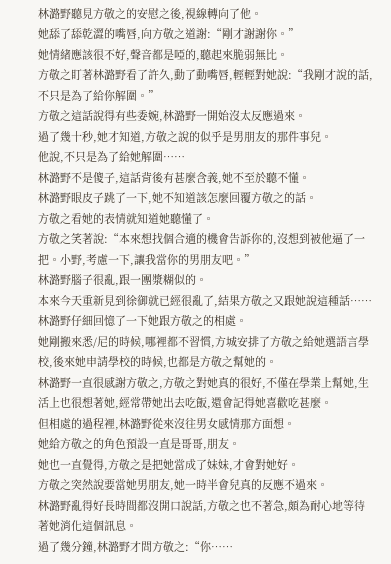林潞野聽見方敬之的安慰之後,視線轉向了他。
她舔了舔乾澀的嘴唇,向方敬之道謝:“剛才謝謝你。”
她情緒應該很不好,聲音都是啞的,聽起來脆弱無比。
方敬之盯著林潞野看了許久,動了動嘴唇,輕輕對她說:“我剛才說的話,不只是為了給你解圍。”
方敬之這話說得有些委婉,林潞野一開始沒太反應過來。
過了幾十秒,她才知道,方敬之說的似乎是男朋友的那件事兒。
他說,不只是為了給她解圍……
林潞野不是傻子,這話背後有甚麼含義,她不至於聽不懂。
林潞野眼皮子跳了一下,她不知道該怎麼回覆方敬之的話。
方敬之看她的表情就知道她聽懂了。
方敬之笑著說:“本來想找個合適的機會告訴你的,沒想到被他逼了一把。小野,考慮一下,讓我當你的男朋友吧。”
林潞野腦子很亂,跟一團漿糊似的。
本來今天重新見到徐御就已經很亂了,結果方敬之又跟她說這種話……
林潞野仔細回憶了一下她跟方敬之的相處。
她剛搬來悉/尼的時候,哪裡都不習慣,方城安排了方敬之給她選語言學校,後來她申請學校的時候,也都是方敬之幫她的。
林潞野一直很感謝方敬之,方敬之對她真的很好,不僅在學業上幫她,生活上也很想著她,經常帶她出去吃飯,還會記得她喜歡吃甚麼。
但相處的過程裡,林潞野從來沒往男女感情那方面想。
她給方敬之的角色預設一直是哥哥,朋友。
她也一直覺得,方敬之是把她當成了妹妹,才會對她好。
方敬之突然說要當她男朋友,她一時半會兒真的反應不過來。
林潞野亂得好長時間都沒開口說話,方敬之也不著急,頗為耐心地等待著她消化這個訊息。
過了幾分鐘,林潞野才問方敬之:“你……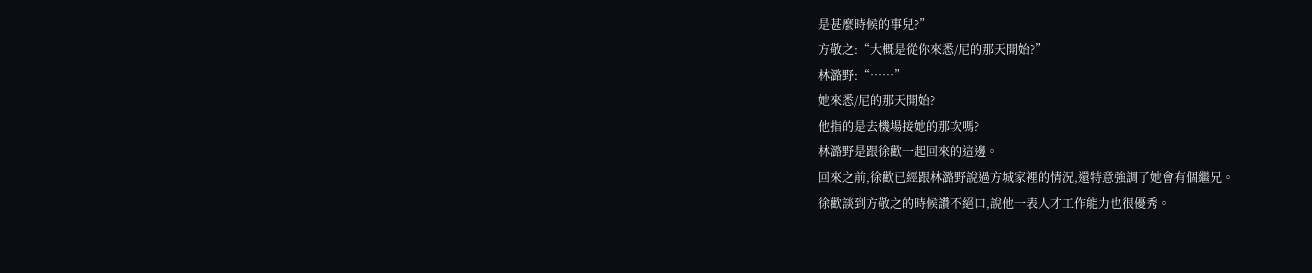是甚麼時候的事兒?”
方敬之:“大概是從你來悉/尼的那天開始?”
林潞野:“……”
她來悉/尼的那天開始?
他指的是去機場接她的那次嗎?
林潞野是跟徐歡一起回來的這邊。
回來之前,徐歡已經跟林潞野說過方城家裡的情況,還特意強調了她會有個繼兄。
徐歡談到方敬之的時候讚不絕口,說他一表人才工作能力也很優秀。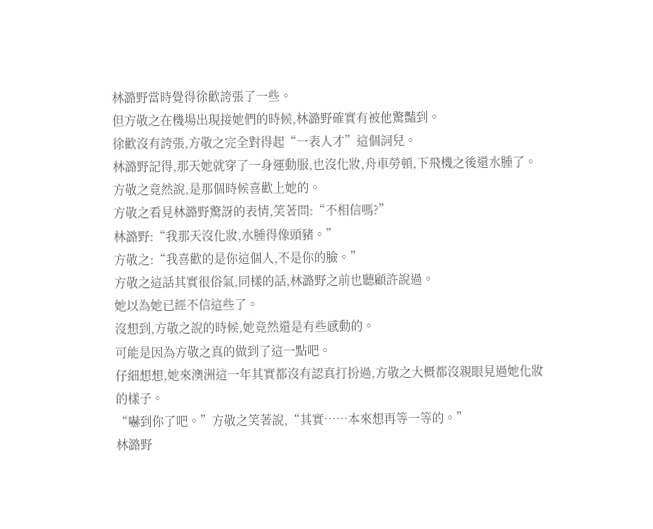林潞野當時覺得徐歡誇張了一些。
但方敬之在機場出現接她們的時候,林潞野確實有被他驚豔到。
徐歡沒有誇張,方敬之完全對得起“一表人才”這個詞兒。
林潞野記得,那天她就穿了一身運動服,也沒化妝,舟車勞頓,下飛機之後還水腫了。
方敬之竟然說,是那個時候喜歡上她的。
方敬之看見林潞野驚訝的表情,笑著問:“不相信嗎?”
林潞野:“我那天沒化妝,水腫得像頭豬。”
方敬之:“我喜歡的是你這個人,不是你的臉。”
方敬之這話其實很俗氣,同樣的話,林潞野之前也聽顧許說過。
她以為她已經不信這些了。
沒想到,方敬之說的時候,她竟然還是有些感動的。
可能是因為方敬之真的做到了這一點吧。
仔細想想,她來澳洲這一年其實都沒有認真打扮過,方敬之大概都沒親眼見過她化妝的樣子。
“嚇到你了吧。”方敬之笑著說,“其實……本來想再等一等的。”
林潞野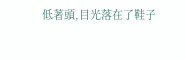低著頭,目光落在了鞋子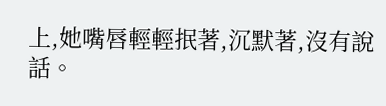上,她嘴唇輕輕抿著,沉默著,沒有說話。